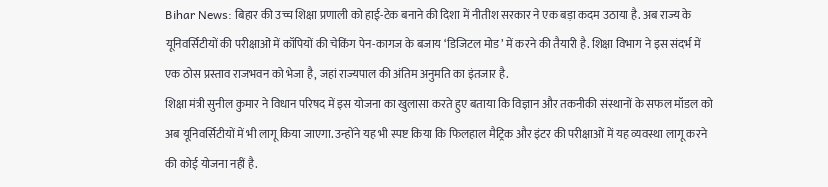Bihar News: बिहार की उच्च शिक्षा प्रणाली को हाई-टेक बनाने की दिशा में नीतीश सरकार ने एक बड़ा कदम उठाया है. अब राज्य के यूनिवर्सिटीयों की परीक्षाओं में कॉपियों की चेकिंग पेन-कागज के बजाय ‘डिजिटल मोड’ में करने की तैयारी है. शिक्षा विभाग ने इस संदर्भ में एक ठोस प्रस्ताव राजभवन को भेजा है, जहां राज्यपाल की अंतिम अनुमति का इंतजार है.
शिक्षा मंत्री सुनील कुमार ने विधान परिषद में इस योजना का खुलासा करते हुए बताया कि विज्ञान और तकनीकी संस्थानों के सफल मॉडल को अब यूनिवर्सिटीयों में भी लागू किया जाएगा. उन्होंने यह भी स्पष्ट किया कि फिलहाल मैट्रिक और इंटर की परीक्षाओं में यह व्यवस्था लागू करने की कोई योजना नहीं है.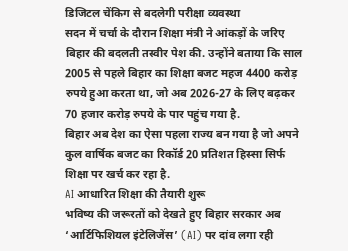डिजिटल चेंकिग से बदलेगी परीक्षा व्यवस्था
सदन में चर्चा के दौरान शिक्षा मंत्री ने आंकड़ों के जरिए बिहार की बदलती तस्वीर पेश की. उन्होंने बताया कि साल 2005 से पहले बिहार का शिक्षा बजट महज 4400 करोड़ रुपये हुआ करता था, जो अब 2026-27 के लिए बढ़कर 70 हजार करोड़ रुपये के पार पहुंच गया है.
बिहार अब देश का ऐसा पहला राज्य बन गया है जो अपने कुल वार्षिक बजट का रिकॉर्ड 20 प्रतिशत हिस्सा सिर्फ शिक्षा पर खर्च कर रहा है.
AI आधारित शिक्षा की तैयारी शुरू
भविष्य की जरूरतों को देखते हुए बिहार सरकार अब ‘आर्टिफिशियल इंटेलिजेंस’ (AI) पर दांव लगा रही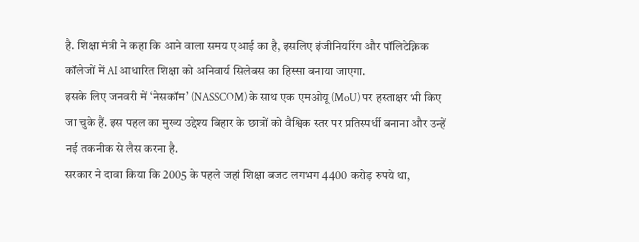है. शिक्षा मंत्री ने कहा कि आने वाला समय एआई का है, इसलिए इंजीनियरिंग और पॉलिटेक्निक कॉलेजों में AI आधारित शिक्षा को अनिवार्य सिलेबस का हिस्सा बनाया जाएगा.
इसके लिए जनवरी में ‘नेसकॉम’ (NASSCOM) के साथ एक एमओयू (MoU) पर हस्ताक्षर भी किए जा चुके हैं. इस पहल का मुख्य उद्देश्य बिहार के छात्रों को वैश्विक स्तर पर प्रतिस्पर्धी बनाना और उन्हें नई तकनीक से लैस करना है.
सरकार ने दावा किया कि 2005 के पहले जहां शिक्षा बजट लगभग 4400 करोड़ रुपये था,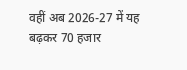वहीं अब 2026-27 में यह बढ़कर 70 हजार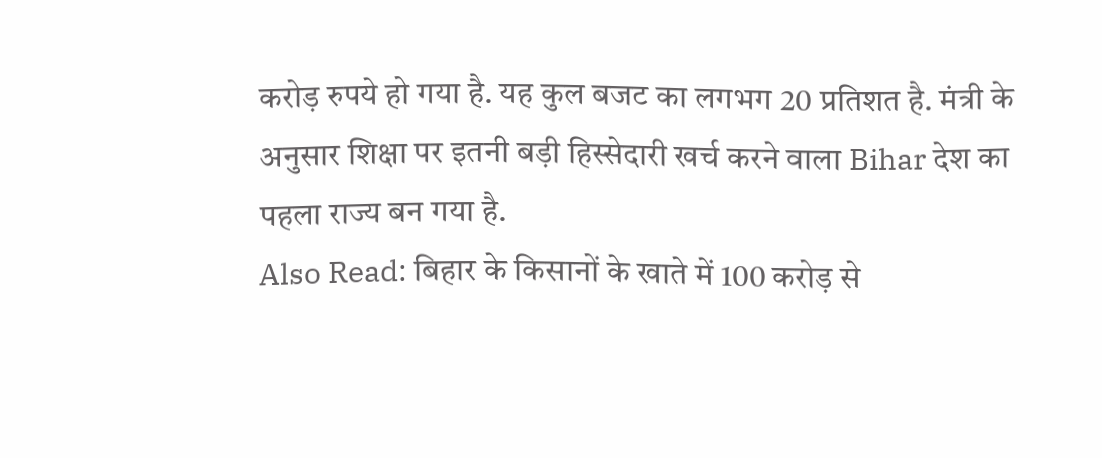करोड़ रुपये हो गया है. यह कुल बजट का लगभग 20 प्रतिशत है. मंत्री के अनुसार शिक्षा पर इतनी बड़ी हिस्सेदारी खर्च करने वाला Bihar देश का पहला राज्य बन गया है.
Also Read: बिहार के किसानों के खाते में 100 करोड़ से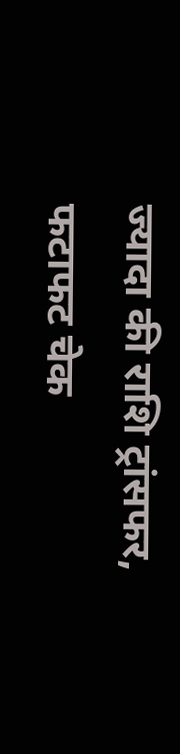ज्यादा की राशि ट्रांसफर, फटाफट चेक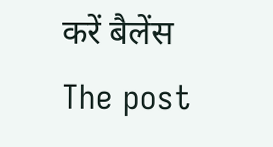करें बैलेंस
The post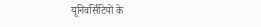यूनिवर्सिटियों के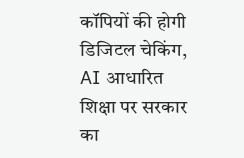कॉपियों की होगी डिजिटल चेकिंग, AI आधारित शिक्षा पर सरकार का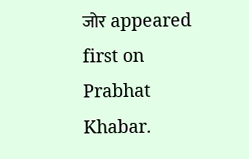जोर appeared first on Prabhat Khabar.